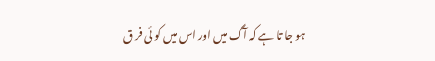ہو جا تا ہے کہ آگ میں اور اس میں کو ئی فر ق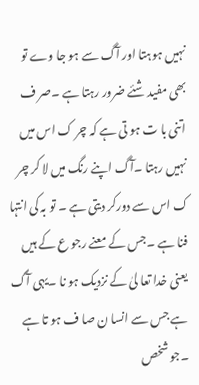نہیں ہوہتا اور آگ سے ہو جا وے تو بھی مفید شئے ضرور رہتا ہے ۔صر ف اتنی با ت ہو تی ہے کہ چر ک اس میں نہیں رہتا ۔آگ اپنے رنگ میں لا کر چر ک اس سے دورکر دیتی ہے ۔ تو بہ کی انتہا فنا ہے ۔جس کے معنے رجو ع کے ہیں یعنی خدا تعا لیٰ کے نزدیک ہو نا ۔یہی آگ ہے جس سے انسا ن صا ف ہو تا ہے ۔جو شخص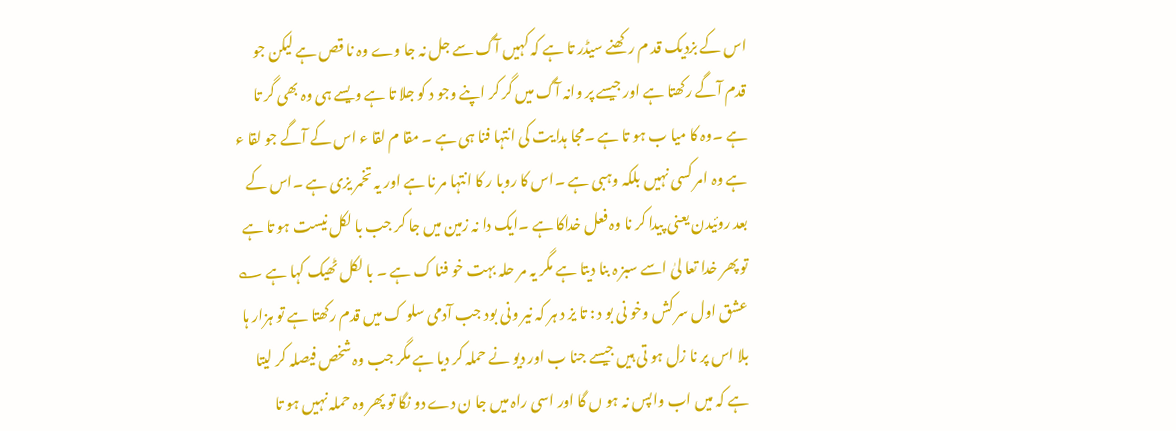اس کے بزدیک قد م رکھنے سیڈر تا ہے کہ کہیں آگ سے جل نہ جا وے وہ نا قص ہے لیکن جو قدم آگے رکھتا ہے اور جیسے پر وانہ آگ میں گر کر اپنے وجو د کو جلا تا ہے ویسے ہی وہ بھی گر تا ہے ۔وہ کا میا ب ہو تا ہے ۔مجا ہدا یت کی انتہا فنا ہی ہے ۔ مقا م لقا ء اس کے آگے جو لقا ء ہے وہ امر کسی نہیں بلکہ وہبی ہے ۔اس کا روبا ر کا انتہا مر نا ہے اور یہ تخمر یزی ہے ۔اس کے بعد روئیدن یعنی پیدا کر نا وہ فعل خداکا ہے ۔ایک دا نہ زمین میں جا کر جب با لکل نیست ہو تا ہے تو پھر خدا تعا لیٰ اسے سبز ہ بنا دیتا ہے مگر یہ مر حلہ بہت خو فنا ک ہے ۔ با لکل ٹھیک کہا ہے ؎ عشق اول سر کش وخو نی بو د : تا یز د ہر کہ نیر ونی بود جب آدمی سلو ک میں قدم رکھتا ہے تو ہزار ہا بلا اس پر نا زل ہو تی ہیں جیسے جنا ب اور دیو نے حملہ کر دیا ہے مگر جب وہ شخص فیصلہ کر لیتا ہے کہ میں اب واپس نہ ہو ں گا اور اسی راہ میں جا ن دے دو نگا تو پھر وہ حملہ نہیں ہو تا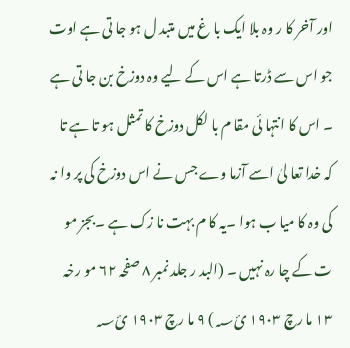اور آخر کا ر وہ بلا ایک با غ میں متبد ل ہو جا تی ہے اوت جو اس سے ڈرتا ہے اس کے لیے وہ دوزخ بن جا تی ہے ۔ اس کا انتہا ئی مقا م با لکل دوزخ کا تمثل ہو تا ہے تا کہ خدا تعا لیٰ اسے آزما وے جس نے اس دوزخ کی پر وا نہ کی وہ کا میا ب ہوا ۔یہ کا م بہت نا زک ہے ۔بجز مو ت کے چا رہ نہیں ۔ (البد ر جلد نمبر ۸ صفحہ ۶۲ مو رخہ ۱۳ ما رچ ۱۹۰۳ ئ؁) ۹ ما رچ ۱۹۰۳ ئ؁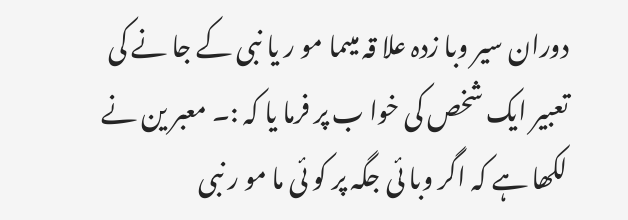دوران سیر وبا زدہ علا قہ میںما مو ر یا نبی کے جا نے کی تعبیر ایک شخص کی خوا ب پر فرما یا کہ :۔ معبر ین نے لکھا ہے کہ اگر وبا ئی جگہ پر کو ئی ما مو ر نبی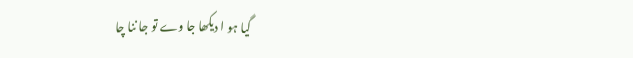گیا ہو ا دیکھا جا وے تو جا ننا چا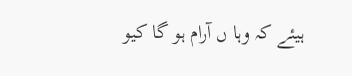ہیئے کہ وہا ں آرام ہو گا کیو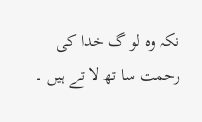نکہ وہ لو گ خدا کی رحمت سا تھ لا تے ہیں ۔